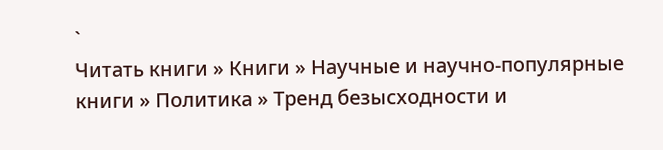`
Читать книги » Книги » Научные и научно-популярные книги » Политика » Тренд безысходности и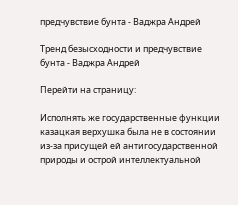предчувствие бунта - Ваджра Андрей

Тренд безысходности и предчувствие бунта - Ваджра Андрей

Перейти на страницу:

Исполнять же государственные функции казацкая верхушка была не в состоянии из-за присущей ей антигосударственной природы и острой интеллектуальной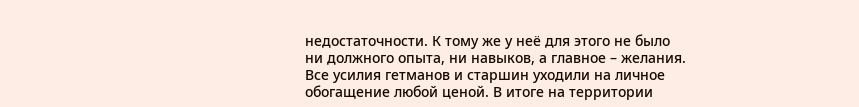недостаточности. К тому же у неё для этого не было ни должного опыта, ни навыков, а главное – желания. Все усилия гетманов и старшин уходили на личное обогащение любой ценой. В итоге на территории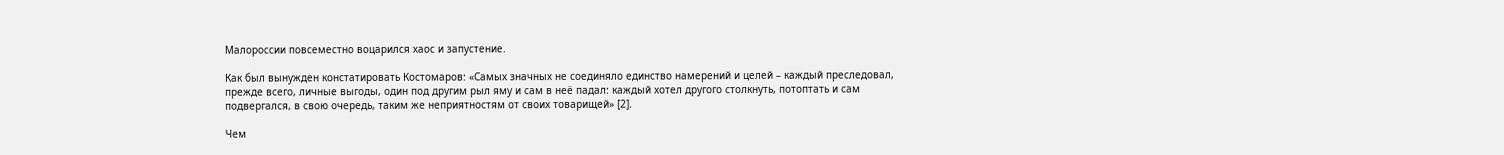Малороссии повсеместно воцарился хаос и запустение.

Как был вынужден констатировать Костомаров: «Самых значных не соединяло единство намерений и целей – каждый преследовал, прежде всего, личные выгоды, один под другим рыл яму и сам в неё падал: каждый хотел другого столкнуть, потоптать и сам подвергался, в свою очередь, таким же неприятностям от своих товарищей» [2].

Чем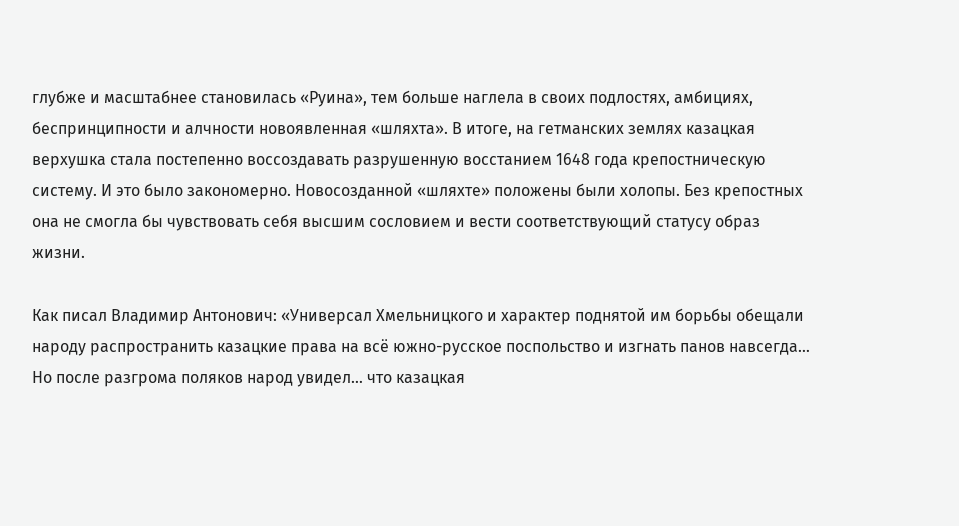глубже и масштабнее становилась «Руина», тем больше наглела в своих подлостях, амбициях, беспринципности и алчности новоявленная «шляхта». В итоге, на гетманских землях казацкая верхушка стала постепенно воссоздавать разрушенную восстанием 1648 года крепостническую систему. И это было закономерно. Новосозданной «шляхте» положены были холопы. Без крепостных она не смогла бы чувствовать себя высшим сословием и вести соответствующий статусу образ жизни.

Как писал Владимир Антонович: «Универсал Хмельницкого и характер поднятой им борьбы обещали народу распространить казацкие права на всё южно-русское поспольство и изгнать панов навсегда… Но после разгрома поляков народ увидел… что казацкая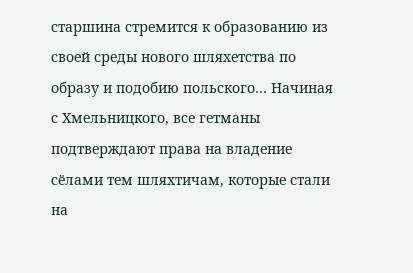старшина стремится к образованию из своей среды нового шляхетства по образу и подобию польского… Начиная с Хмельницкого, все гетманы подтверждают права на владение сёлами тем шляхтичам, которые стали на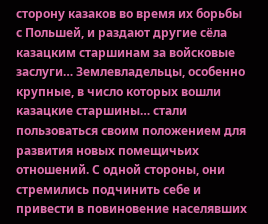сторону казаков во время их борьбы с Польшей, и раздают другие сёла казацким старшинам за войсковые заслуги… Землевладельцы, особенно крупные, в число которых вошли казацкие старшины… стали пользоваться своим положением для развития новых помещичьих отношений. С одной стороны, они стремились подчинить себе и привести в повиновение населявших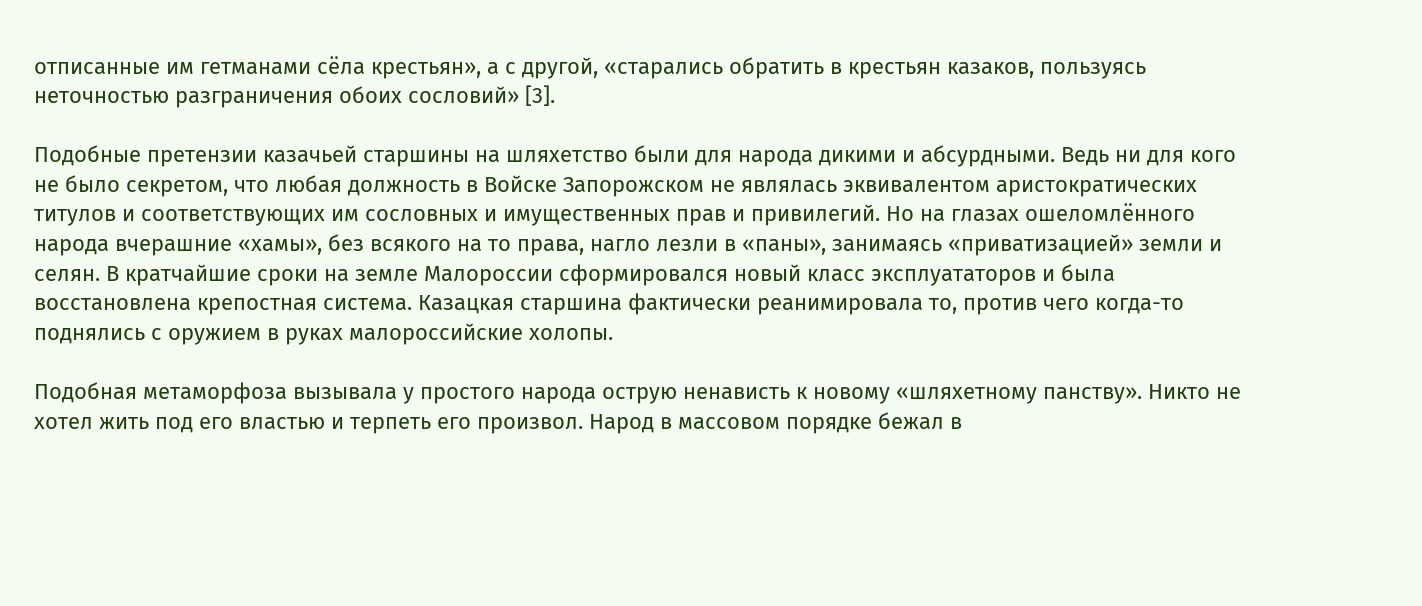отписанные им гетманами сёла крестьян», а с другой, «старались обратить в крестьян казаков, пользуясь неточностью разграничения обоих сословий» [3].

Подобные претензии казачьей старшины на шляхетство были для народа дикими и абсурдными. Ведь ни для кого не было секретом, что любая должность в Войске Запорожском не являлась эквивалентом аристократических титулов и соответствующих им сословных и имущественных прав и привилегий. Но на глазах ошеломлённого народа вчерашние «хамы», без всякого на то права, нагло лезли в «паны», занимаясь «приватизацией» земли и селян. В кратчайшие сроки на земле Малороссии сформировался новый класс эксплуататоров и была восстановлена крепостная система. Казацкая старшина фактически реанимировала то, против чего когда-то поднялись с оружием в руках малороссийские холопы.

Подобная метаморфоза вызывала у простого народа острую ненависть к новому «шляхетному панству». Никто не хотел жить под его властью и терпеть его произвол. Народ в массовом порядке бежал в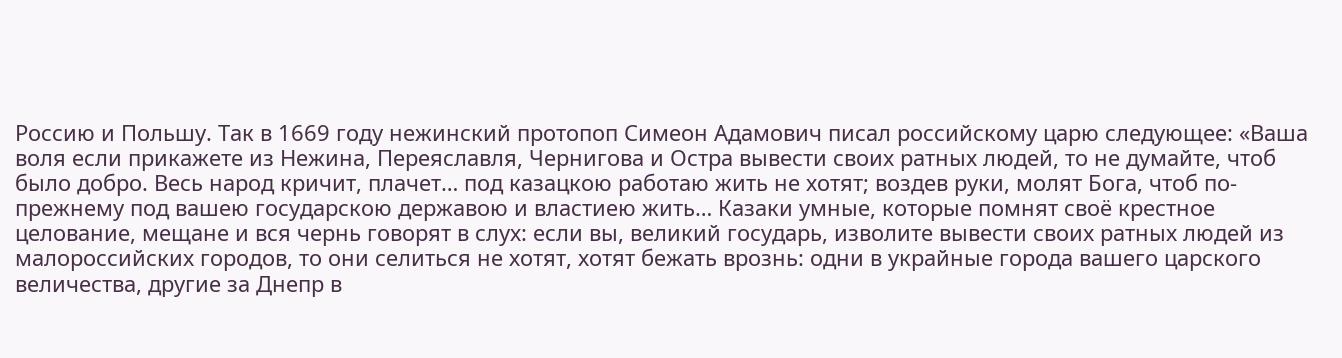Россию и Польшу. Так в 1669 году нежинский протопоп Симеон Адамович писал российскому царю следующее: «Ваша воля если прикажете из Нежина, Переяславля, Чернигова и Остра вывести своих ратных людей, то не думайте, чтоб было добро. Весь народ кричит, плачет… под казацкою работаю жить не хотят; воздев руки, молят Бога, чтоб по-прежнему под вашею государскою державою и властиею жить… Казаки умные, которые помнят своё крестное целование, мещане и вся чернь говорят в слух: если вы, великий государь, изволите вывести своих ратных людей из малороссийских городов, то они селиться не хотят, хотят бежать врознь: одни в украйные города вашего царского величества, другие за Днепр в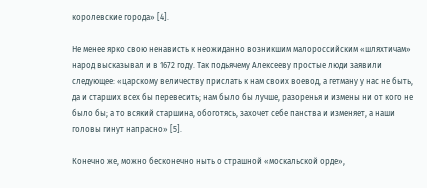королевские города» [4].

Не менее ярко свою ненависть к неожиданно возникшим малороссийским «шляхтичам» народ высказывал и в 1672 году. Так подьячему Алексееву простые люди заявили следующее: «царскому величеству прислать к нам своих воевод, а гетману у нас не быть, да и старших всех бы перевесить; нам было бы лучше, разоренья и измены ни от кого не было бы; а то всякий старшина, обоготясь, захочет себе панства и изменяет, а наши головы гинут напрасно» [5].

Конечно же, можно бесконечно ныть о страшной «москальской орде»,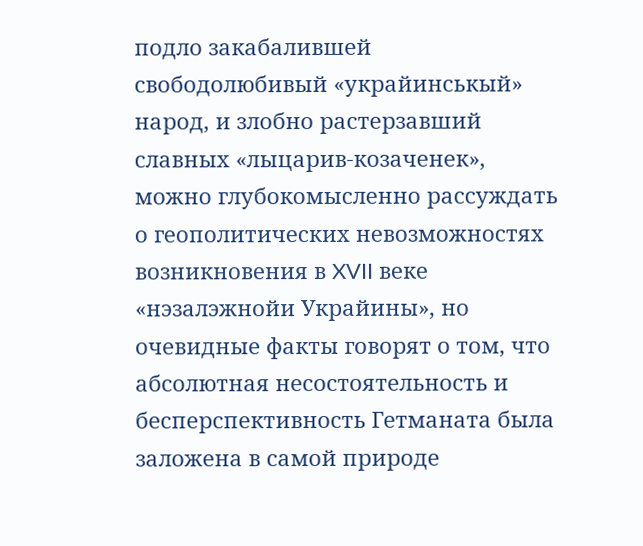подло закабалившей свободолюбивый «украйинськый» народ, и злобно растерзавший славных «лыцарив-козаченек», можно глубокомысленно рассуждать о геополитических невозможностях возникновения в XVII веке «нэзалэжнойи Украйины», но очевидные факты говорят о том, что абсолютная несостоятельность и бесперспективность Гетманата была заложена в самой природе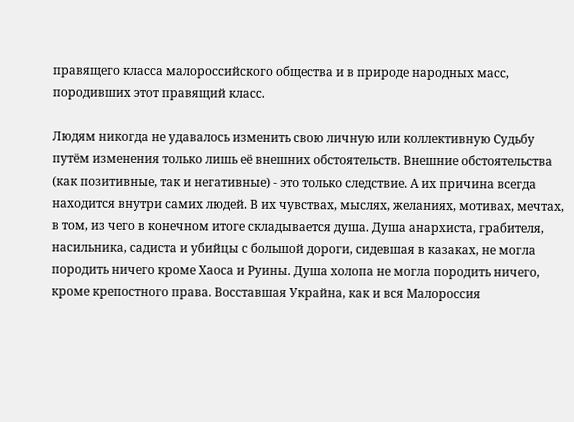правящего класса малороссийского общества и в природе народных масс, породивших этот правящий класс.

Людям никогда не удавалось изменить свою личную или коллективную Судьбу путём изменения только лишь её внешних обстоятельств. Внешние обстоятельства (как позитивные, так и негативные) - это только следствие. А их причина всегда находится внутри самих людей. В их чувствах, мыслях, желаниях, мотивах, мечтах, в том, из чего в конечном итоге складывается душа. Душа анархиста, грабителя, насильника, садиста и убийцы с большой дороги, сидевшая в казаках, не могла породить ничего кроме Хаоса и Руины. Душа холопа не могла породить ничего, кроме крепостного права. Восставшая Украйна, как и вся Малороссия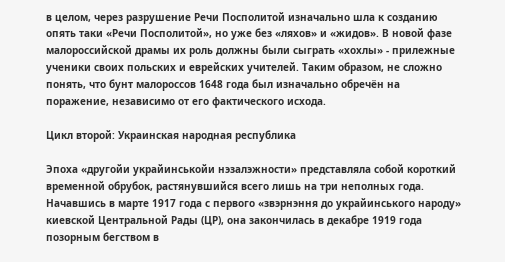в целом, через разрушение Речи Посполитой изначально шла к созданию опять таки «Речи Посполитой», но уже без «ляхов» и «жидов». В новой фазе малороссийской драмы их роль должны были сыграть «хохлы» - прилежные ученики своих польских и еврейских учителей. Таким образом, не сложно понять, что бунт малороссов 1648 года был изначально обречён на поражение, независимо от его фактического исхода.

Цикл второй: Украинская народная республика

Эпоха «другойи украйинськойи нэзалэжности» представляла собой короткий временной обрубок, растянувшийся всего лишь на три неполных года. Начавшись в марте 1917 года с первого «звэрнэння до украйинського народу» киевской Центральной Рады (ЦР), она закончилась в декабре 1919 года позорным бегством в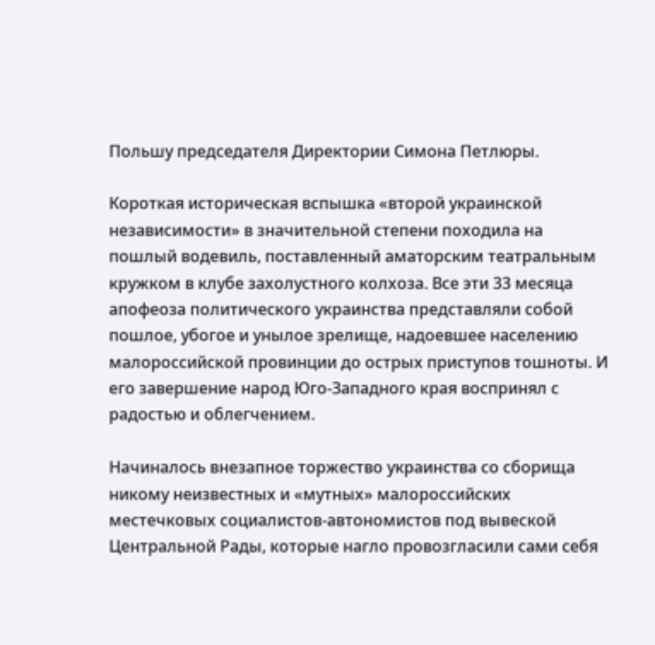Польшу председателя Директории Симона Петлюры.

Короткая историческая вспышка «второй украинской независимости» в значительной степени походила на пошлый водевиль, поставленный аматорским театральным кружком в клубе захолустного колхоза. Все эти 33 месяца апофеоза политического украинства представляли собой пошлое, убогое и унылое зрелище, надоевшее населению малороссийской провинции до острых приступов тошноты. И его завершение народ Юго-Западного края воспринял с радостью и облегчением.

Начиналось внезапное торжество украинства со сборища никому неизвестных и «мутных» малороссийских местечковых социалистов-автономистов под вывеской Центральной Рады, которые нагло провозгласили сами себя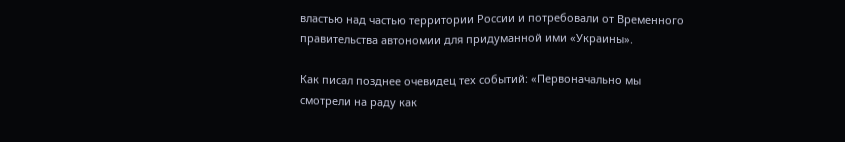властью над частью территории России и потребовали от Временного правительства автономии для придуманной ими «Украины».

Как писал позднее очевидец тех событий: «Первоначально мы смотрели на раду как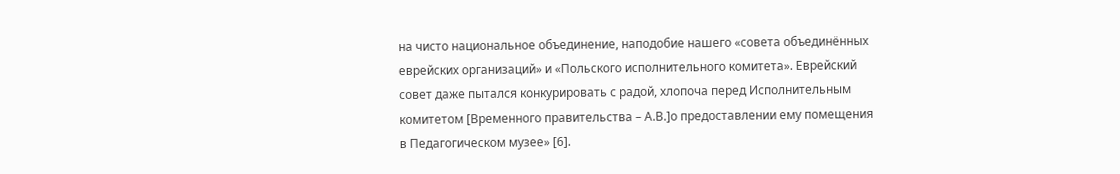на чисто национальное объединение, наподобие нашего «совета объединённых еврейских организаций» и «Польского исполнительного комитета». Еврейский совет даже пытался конкурировать с радой, хлопоча перед Исполнительным комитетом [Временного правительства – А.В.]о предоставлении ему помещения в Педагогическом музее» [6].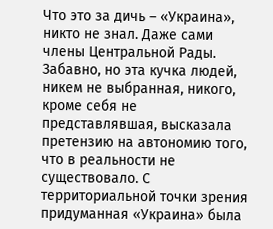Что это за дичь – «Украина», никто не знал. Даже сами члены Центральной Рады. Забавно, но эта кучка людей, никем не выбранная, никого, кроме себя не представлявшая, высказала претензию на автономию того, что в реальности не существовало. С территориальной точки зрения придуманная «Украина» была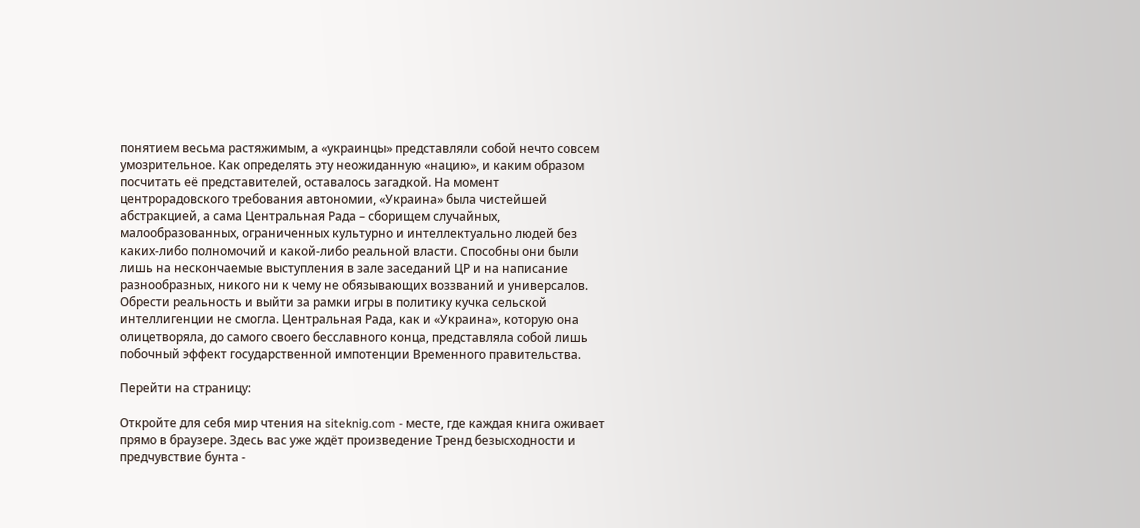понятием весьма растяжимым, а «украинцы» представляли собой нечто совсем умозрительное. Как определять эту неожиданную «нацию», и каким образом посчитать её представителей, оставалось загадкой. На момент центрорадовского требования автономии, «Украина» была чистейшей абстракцией, а сама Центральная Рада – сборищем случайных, малообразованных, ограниченных культурно и интеллектуально людей без каких-либо полномочий и какой-либо реальной власти. Способны они были лишь на нескончаемые выступления в зале заседаний ЦР и на написание разнообразных, никого ни к чему не обязывающих воззваний и универсалов. Обрести реальность и выйти за рамки игры в политику кучка сельской интеллигенции не смогла. Центральная Рада, как и «Украина», которую она олицетворяла, до самого своего бесславного конца, представляла собой лишь побочный эффект государственной импотенции Временного правительства.

Перейти на страницу:

Откройте для себя мир чтения на siteknig.com - месте, где каждая книга оживает прямо в браузере. Здесь вас уже ждёт произведение Тренд безысходности и предчувствие бунта -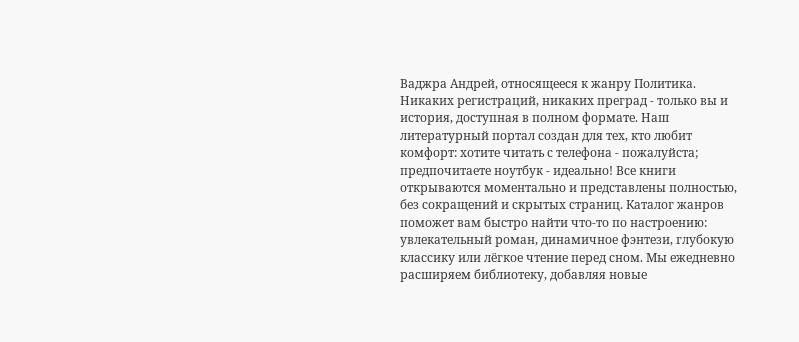Ваджра Андрей, относящееся к жанру Политика. Никаких регистраций, никаких преград - только вы и история, доступная в полном формате. Наш литературный портал создан для тех, кто любит комфорт: хотите читать с телефона - пожалуйста; предпочитаете ноутбук - идеально! Все книги открываются моментально и представлены полностью, без сокращений и скрытых страниц. Каталог жанров поможет вам быстро найти что-то по настроению: увлекательный роман, динамичное фэнтези, глубокую классику или лёгкое чтение перед сном. Мы ежедневно расширяем библиотеку, добавляя новые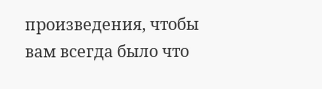произведения, чтобы вам всегда было что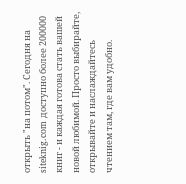открыть "на потом". Сегодня на siteknig.com доступно более 200000 книг - и каждая готова стать вашей новой любимой. Просто выбирайте, открывайте и наслаждайтесь чтением там, где вам удобно.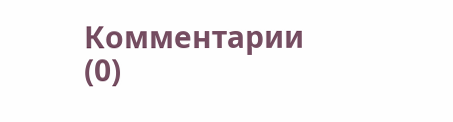Комментарии (0)